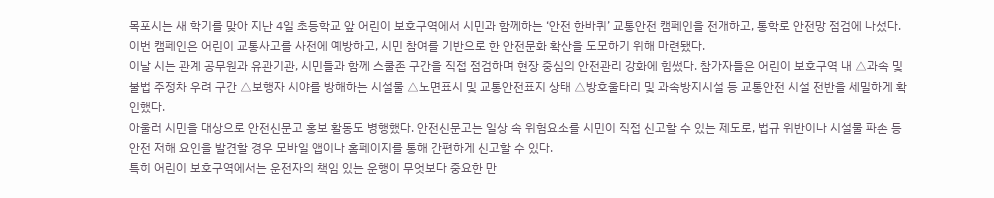목포시는 새 학기를 맞아 지난 4일 초등학교 앞 어린이 보호구역에서 시민과 함께하는 ‘안전 한바퀴’ 교통안전 캠페인을 전개하고, 통학로 안전망 점검에 나섰다.
이번 캠페인은 어린이 교통사고를 사전에 예방하고, 시민 참여를 기반으로 한 안전문화 확산을 도모하기 위해 마련됐다.
이날 시는 관계 공무원과 유관기관, 시민들과 함께 스쿨존 구간을 직접 점검하며 현장 중심의 안전관리 강화에 힘썼다. 참가자들은 어린이 보호구역 내 △과속 및 불법 주정차 우려 구간 △보행자 시야를 방해하는 시설물 △노면표시 및 교통안전표지 상태 △방호울타리 및 과속방지시설 등 교통안전 시설 전반을 세밀하게 확인했다.
아울러 시민을 대상으로 안전신문고 홍보 활동도 병행했다. 안전신문고는 일상 속 위험요소를 시민이 직접 신고할 수 있는 제도로, 법규 위반이나 시설물 파손 등 안전 저해 요인을 발견할 경우 모바일 앱이나 홈페이지를 통해 간편하게 신고할 수 있다.
특히 어린이 보호구역에서는 운전자의 책임 있는 운행이 무엇보다 중요한 만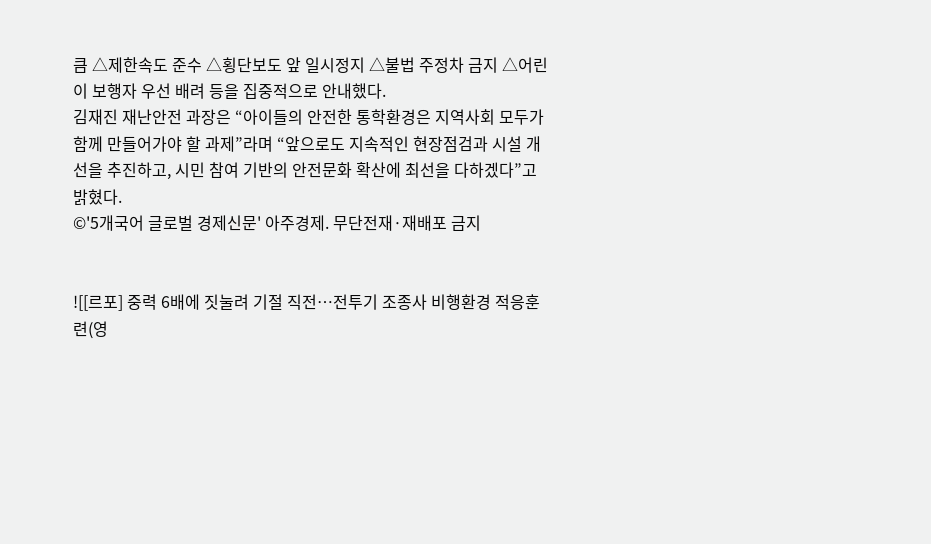큼 △제한속도 준수 △횡단보도 앞 일시정지 △불법 주정차 금지 △어린이 보행자 우선 배려 등을 집중적으로 안내했다.
김재진 재난안전 과장은 “아이들의 안전한 통학환경은 지역사회 모두가 함께 만들어가야 할 과제”라며 “앞으로도 지속적인 현장점검과 시설 개선을 추진하고, 시민 참여 기반의 안전문화 확산에 최선을 다하겠다”고 밝혔다.
©'5개국어 글로벌 경제신문' 아주경제. 무단전재·재배포 금지


![[르포] 중력 6배에 짓눌려 기절 직전…전투기 조종사 비행환경 적응훈련(영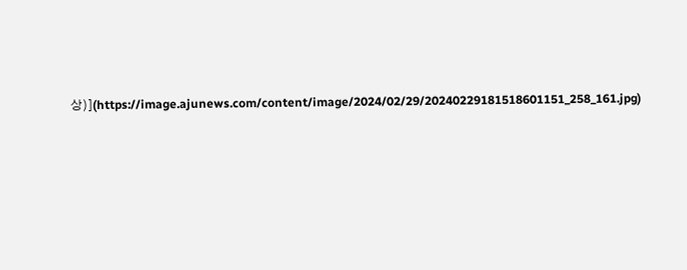상)](https://image.ajunews.com/content/image/2024/02/29/20240229181518601151_258_161.jpg)